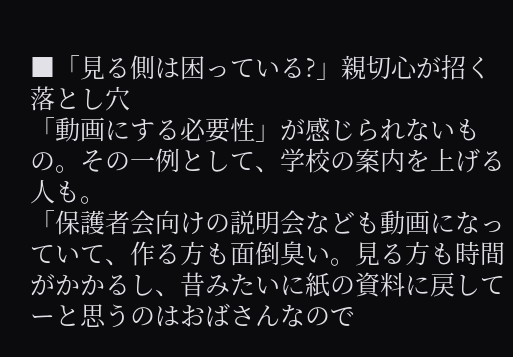■「見る側は困っている?」親切心が招く落とし穴
「動画にする必要性」が感じられないもの。その一例として、学校の案内を上げる人も。
「保護者会向けの説明会なども動画になっていて、作る方も面倒臭い。見る方も時間がかかるし、昔みたいに紙の資料に戻してーと思うのはおばさんなので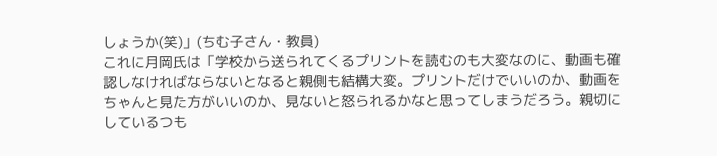しょうか(笑)」(ちむ子さん・教員)
これに月岡氏は「学校から送られてくるプリントを読むのも大変なのに、動画も確認しなければならないとなると親側も結構大変。プリントだけでいいのか、動画をちゃんと見た方がいいのか、見ないと怒られるかなと思ってしまうだろう。親切にしているつも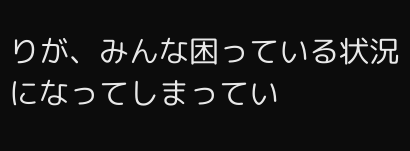りが、みんな困っている状況になってしまってい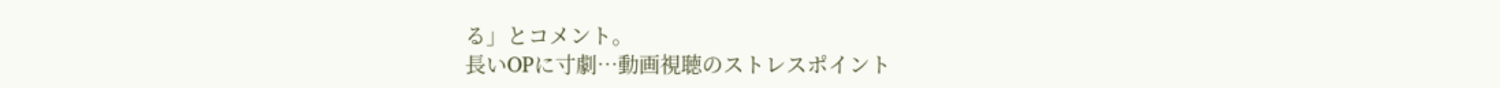る」とコメント。
長いOPに寸劇…動画視聴のストレスポイント